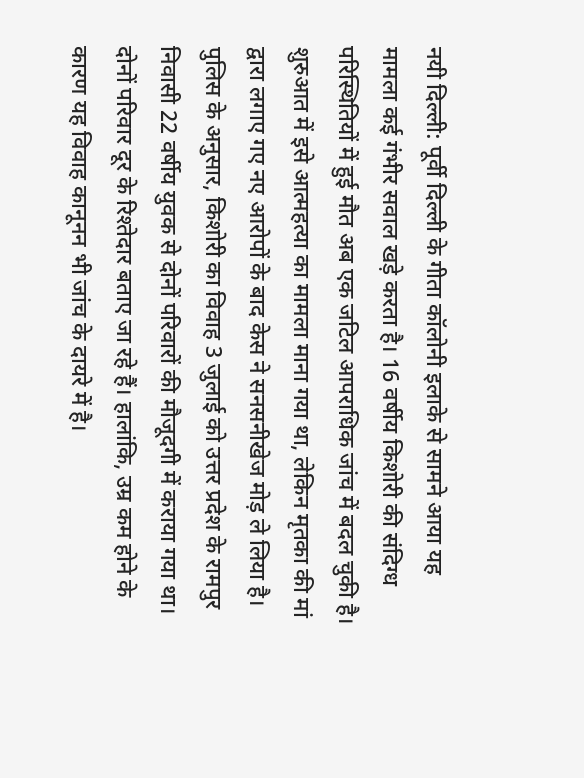नयी दिल्ली: पूर्वी दिल्ली के गीता कॉलोनी इलाके से सामने आया यह मामला कई गंभीर सवाल खड़े करता है। 16 वर्षीय किशोरी की संदिग्ध परिस्थितियों में हुई मौत अब एक जटिल आपराधिक जांच में बदल चुकी है। शुरुआत में इसे आत्महत्या का मामला माना गया था, लेकिन मृतका की मां द्वारा लगाए गए नए आरोपों के बाद केस ने सनसनीखेज मोड़ ले लिया है।
पुलिस के अनुसार, किशोरी का विवाह 3 जुलाई को उत्तर प्रदेश के रामपुर निवासी 22 वर्षीय युवक से दोनों परिवारों की मौजूदगी में कराया गया था। दोनों परिवार दूर के रिश्तेदार बताए जा रहे हैं। हालांकि, उम्र कम होने के कारण यह विवाह कानूनन भी जांच के दायरे में है।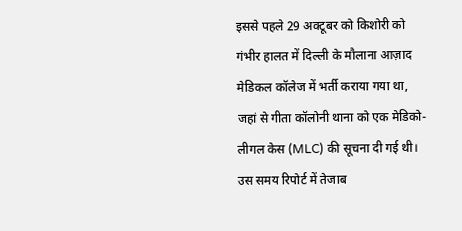इससे पहले 29 अक्टूबर को किशोरी को गंभीर हालत में दिल्ली के मौलाना आज़ाद मेडिकल कॉलेज में भर्ती कराया गया था, जहां से गीता कॉलोनी थाना को एक मेडिको-लीगल केस (MLC) की सूचना दी गई थी। उस समय रिपोर्ट में तेजाब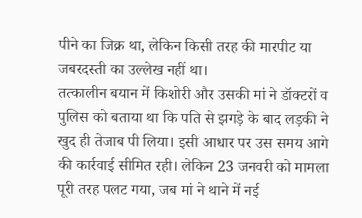पीने का जिक्र था, लेकिन किसी तरह की मारपीट या जबरदस्ती का उल्लेख नहीं था।
तत्कालीन बयान में किशोरी और उसकी मां ने डॉक्टरों व पुलिस को बताया था कि पति से झगड़े के बाद लड़की ने खुद ही तेजाब पी लिया। इसी आधार पर उस समय आगे की कार्रवाई सीमित रही। लेकिन 23 जनवरी को मामला पूरी तरह पलट गया, जब मां ने थाने में नई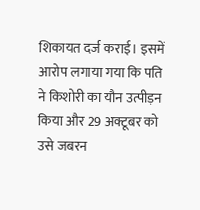शिकायत दर्ज कराई। इसमें आरोप लगाया गया कि पति ने किशोरी का यौन उत्पीड़न किया और 29 अक्टूबर को उसे जबरन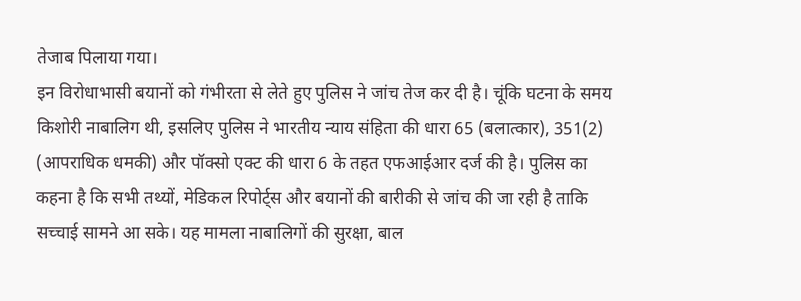तेजाब पिलाया गया।
इन विरोधाभासी बयानों को गंभीरता से लेते हुए पुलिस ने जांच तेज कर दी है। चूंकि घटना के समय किशोरी नाबालिग थी, इसलिए पुलिस ने भारतीय न्याय संहिता की धारा 65 (बलात्कार), 351(2) (आपराधिक धमकी) और पॉक्सो एक्ट की धारा 6 के तहत एफआईआर दर्ज की है। पुलिस का कहना है कि सभी तथ्यों, मेडिकल रिपोर्ट्स और बयानों की बारीकी से जांच की जा रही है ताकि सच्चाई सामने आ सके। यह मामला नाबालिगों की सुरक्षा, बाल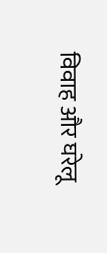विवाह और घरेलू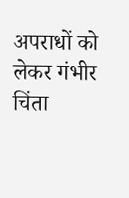अपराधों को लेकर गंभीर चिंता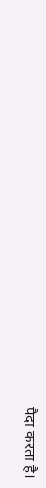पैदा करता है।